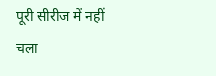पूरी सीरीज में नहीं चला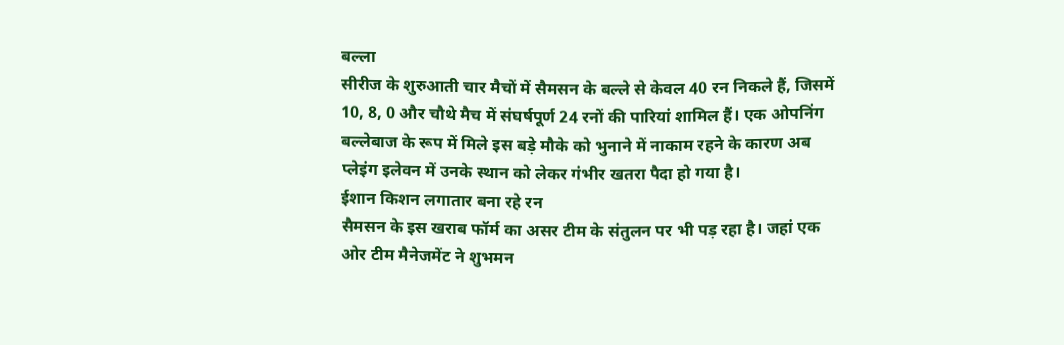बल्ला
सीरीज के शुरुआती चार मैचों में सैमसन के बल्ले से केवल 40 रन निकले हैं, जिसमें 10, 8, 0 और चौथे मैच में संघर्षपूर्ण 24 रनों की पारियां शामिल हैं। एक ओपनिंग बल्लेबाज के रूप में मिले इस बड़े मौके को भुनाने में नाकाम रहने के कारण अब प्लेइंग इलेवन में उनके स्थान को लेकर गंभीर खतरा पैदा हो गया है।
ईशान किशन लगातार बना रहे रन
सैमसन के इस खराब फॉर्म का असर टीम के संतुलन पर भी पड़ रहा है। जहां एक ओर टीम मैनेजमेंट ने शुभमन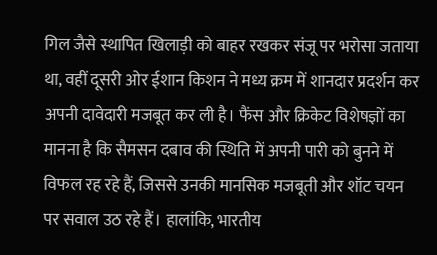गिल जैसे स्थापित खिलाड़ी को बाहर रखकर संजू पर भरोसा जताया था, वहीं दूसरी ओर ईशान किशन ने मध्य क्रम में शानदार प्रदर्शन कर अपनी दावेदारी मजबूत कर ली है। फैंस और क्रिकेट विशेषज्ञों का मानना है कि सैमसन दबाव की स्थिति में अपनी पारी को बुनने में विफल रह रहे हैं, जिससे उनकी मानसिक मजबूती और शॉट चयन पर सवाल उठ रहे हैं। हालांकि, भारतीय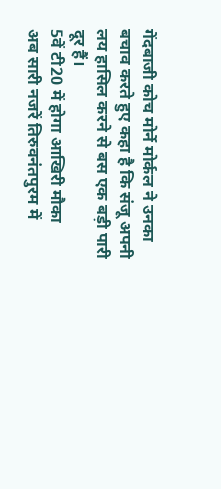गेंदबाजी कोच मोर्ने मोर्कल ने उनका बचाव करते हुए कहा है कि संजू अपनी लय हासिल करने से बस एक बड़ी पारी दूर हैं।
5वें टी20 में होगा आखिरी मौका
अब सारी नजरें तिरुवनंतपुरम में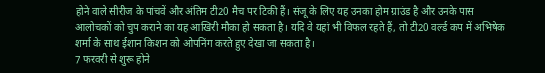होने वाले सीरीज के पांचवें और अंतिम टी20 मैच पर टिकी हैं। संजू के लिए यह उनका होम ग्राउंड है और उनके पास आलोचकों को चुप कराने का यह आखिरी मौका हो सकता है। यदि वे यहां भी विफल रहते हैं, तो टी20 वर्ल्ड कप में अभिषेक शर्मा के साथ ईशान किशन को ओपनिंग करते हुए देखा जा सकता है।
7 फरवरी से शुरू होने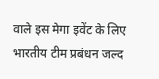वाले इस मेगा इवेंट के लिए भारतीय टीम प्रबंधन जल्द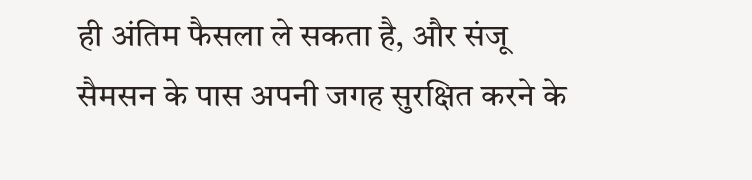ही अंतिम फैसला ले सकता है, और संजू सैमसन के पास अपनी जगह सुरक्षित करने के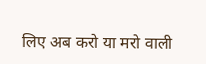लिए अब करो या मरो वाली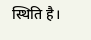स्थिति है।